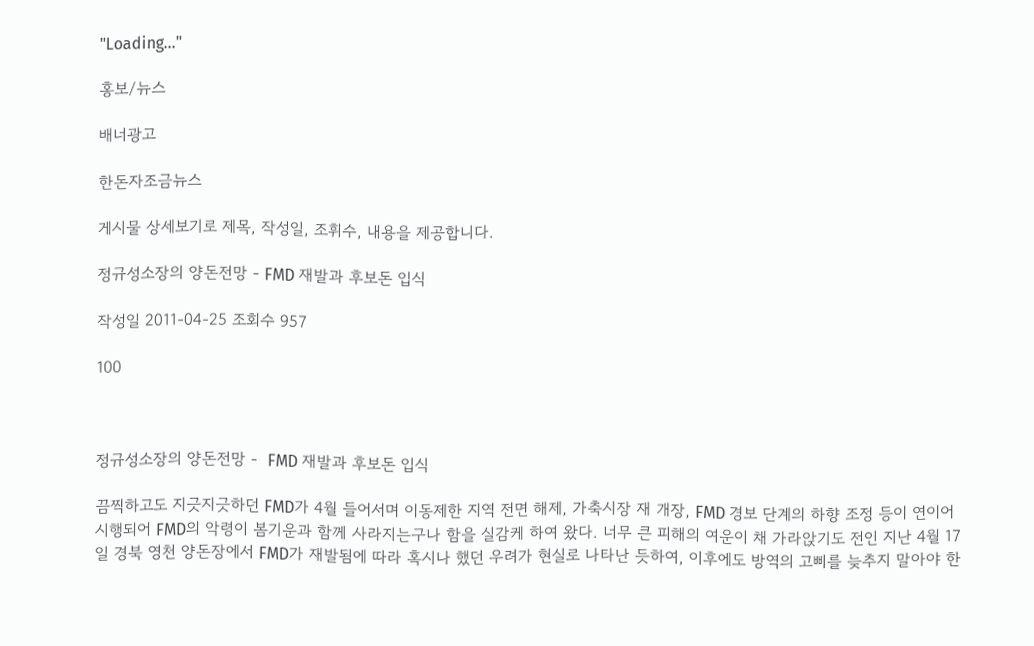"Loading..."

홍보/뉴스

배너광고

한돈자조금뉴스

게시물 상세보기로 제목, 작성일, 조휘수, 내용을 제공합니다.

정규성소장의 양돈전망 - FMD 재발과 후보돈 입식

작성일 2011-04-25 조회수 957

100



정규성소장의 양돈전망 -  FMD 재발과 후보돈 입식

끔찍하고도 지긋지긋하던 FMD가 4월 들어서며 이동제한 지역 전면 해제, 가축시장 재 개장, FMD 경보 단계의 하향 조정 등이 연이어 시행되어 FMD의 악령이 봄기운과 함께 사라지는구나 함을 실감케 하여 왔다. 너무 큰 피해의 여운이 채 가라앉기도 전인 지난 4월 17일 경북 영천 양돈장에서 FMD가 재발됨에 따라 혹시나 했던 우려가 현실로 나타난 듯하여, 이후에도 방역의 고삐를 늦추지 말아야 한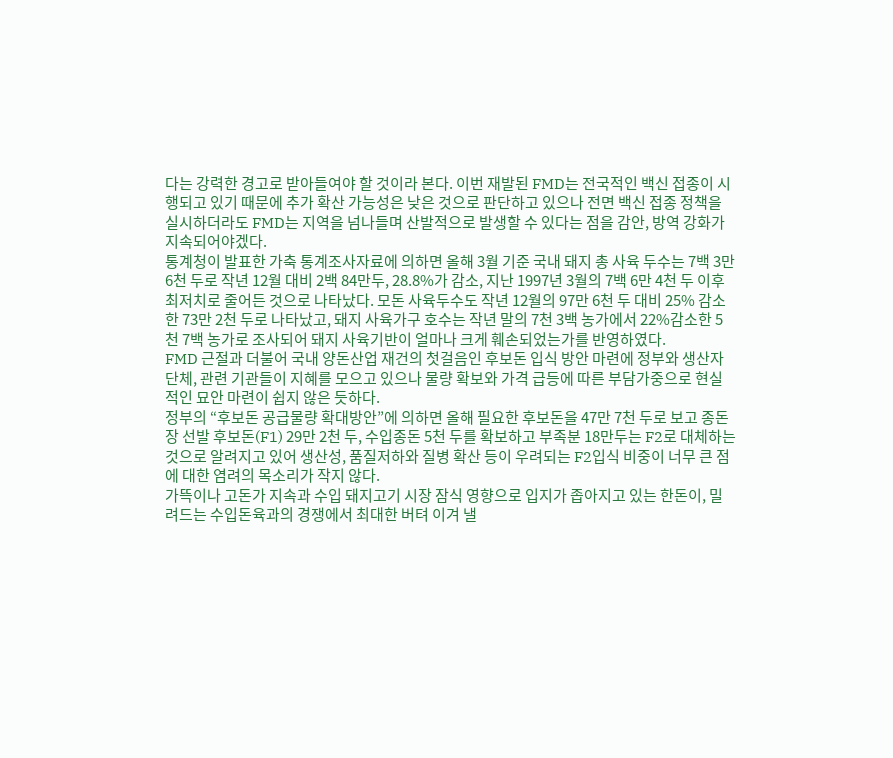다는 강력한 경고로 받아들여야 할 것이라 본다. 이번 재발된 FMD는 전국적인 백신 접종이 시행되고 있기 때문에 추가 확산 가능성은 낮은 것으로 판단하고 있으나 전면 백신 접종 정책을 실시하더라도 FMD는 지역을 넘나들며 산발적으로 발생할 수 있다는 점을 감안, 방역 강화가 지속되어야겠다.
통계청이 발표한 가축 통계조사자료에 의하면 올해 3월 기준 국내 돼지 총 사육 두수는 7백 3만 6천 두로 작년 12월 대비 2백 84만두, 28.8%가 감소, 지난 1997년 3월의 7백 6만 4천 두 이후 최저치로 줄어든 것으로 나타났다. 모돈 사육두수도 작년 12월의 97만 6천 두 대비 25% 감소한 73만 2천 두로 나타났고, 돼지 사육가구 호수는 작년 말의 7천 3백 농가에서 22%감소한 5천 7백 농가로 조사되어 돼지 사육기반이 얼마나 크게 훼손되었는가를 반영하였다.
FMD 근절과 더불어 국내 양돈산업 재건의 첫걸음인 후보돈 입식 방안 마련에 정부와 생산자 단체, 관련 기관들이 지혜를 모으고 있으나 물량 확보와 가격 급등에 따른 부담가중으로 현실적인 묘안 마련이 쉽지 않은 듯하다.
정부의 “후보돈 공급물량 확대방안”에 의하면 올해 필요한 후보돈을 47만 7천 두로 보고 종돈장 선발 후보돈(F1) 29만 2천 두, 수입종돈 5천 두를 확보하고 부족분 18만두는 F2로 대체하는 것으로 알려지고 있어 생산성, 품질저하와 질병 확산 등이 우려되는 F2입식 비중이 너무 큰 점에 대한 염려의 목소리가 작지 않다.
가뜩이나 고돈가 지속과 수입 돼지고기 시장 잠식 영향으로 입지가 좁아지고 있는 한돈이, 밀려드는 수입돈육과의 경쟁에서 최대한 버텨 이겨 낼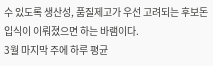수 있도록 생산성, 품질제고가 우선 고려되는 후보돈 입식이 이뤄졌으면 하는 바램이다.
3월 마지막 주에 하루 평균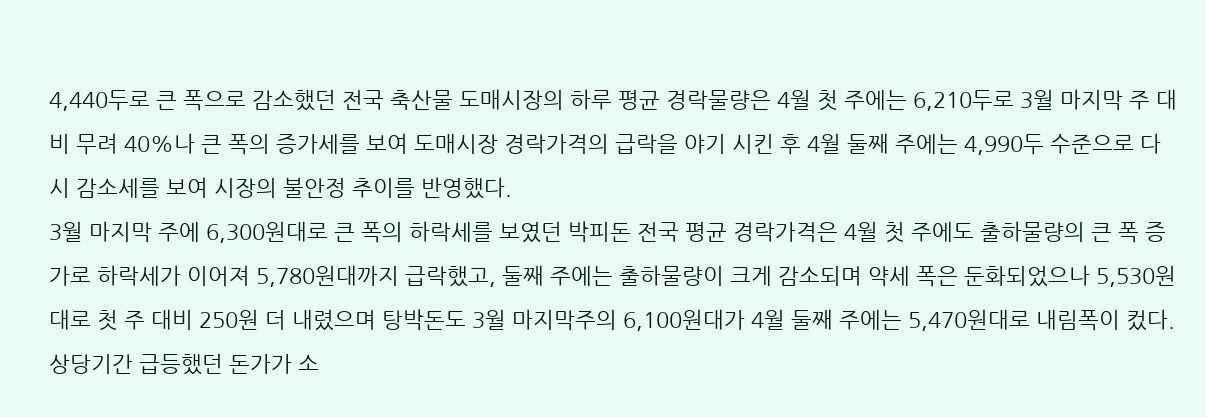4,440두로 큰 폭으로 감소했던 전국 축산물 도매시장의 하루 평균 경락물량은 4월 첫 주에는 6,210두로 3월 마지막 주 대비 무려 40%나 큰 폭의 증가세를 보여 도매시장 경락가격의 급락을 야기 시킨 후 4월 둘째 주에는 4,990두 수준으로 다시 감소세를 보여 시장의 불안정 추이를 반영했다.
3월 마지막 주에 6,300원대로 큰 폭의 하락세를 보였던 박피돈 전국 평균 경락가격은 4월 첫 주에도 출하물량의 큰 폭 증가로 하락세가 이어져 5,780원대까지 급락했고, 둘째 주에는 출하물량이 크게 감소되며 약세 폭은 둔화되었으나 5,530원대로 첫 주 대비 250원 더 내렸으며 탕박돈도 3월 마지막주의 6,100원대가 4월 둘째 주에는 5,470원대로 내림폭이 컸다.
상당기간 급등했던 돈가가 소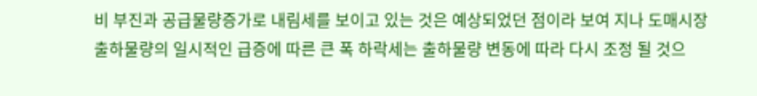비 부진과 공급물량증가로 내림세를 보이고 있는 것은 예상되었던 점이라 보여 지나 도매시장 출하물량의 일시적인 급증에 따른 큰 폭 하락세는 출하물량 변동에 따라 다시 조정 될 것으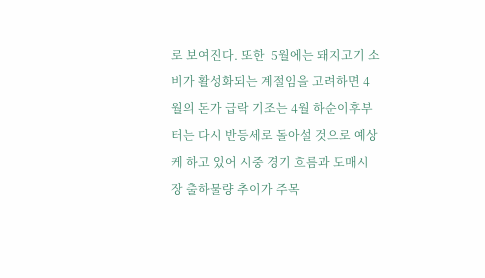로 보여진다. 또한  5월에는 돼지고기 소비가 활성화되는 계절임을 고려하면 4월의 돈가 급락 기조는 4월 하순이후부터는 다시 반등세로 돌아설 것으로 예상케 하고 있어 시중 경기 흐름과 도매시장 출하물량 추이가 주목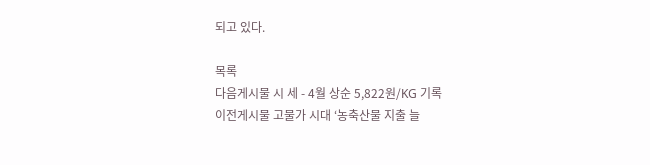되고 있다.

목록
다음게시물 시 세 - 4월 상순 5,822원/KG 기록
이전게시물 고물가 시대 ‘농축산물 지출 늘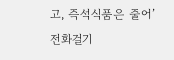고, 즉석식품은 줄어’
전화걸기